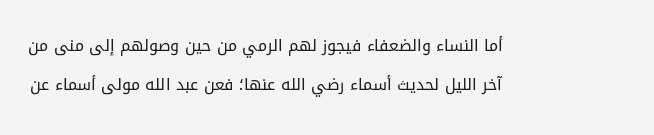أما النساء والضعفاء فيجوز لهم الرمي من حين وصولهم إلى منى من آخر الليل لحديث أسماء رضي الله عنها؛ فعن عبد الله مولى أسماء عن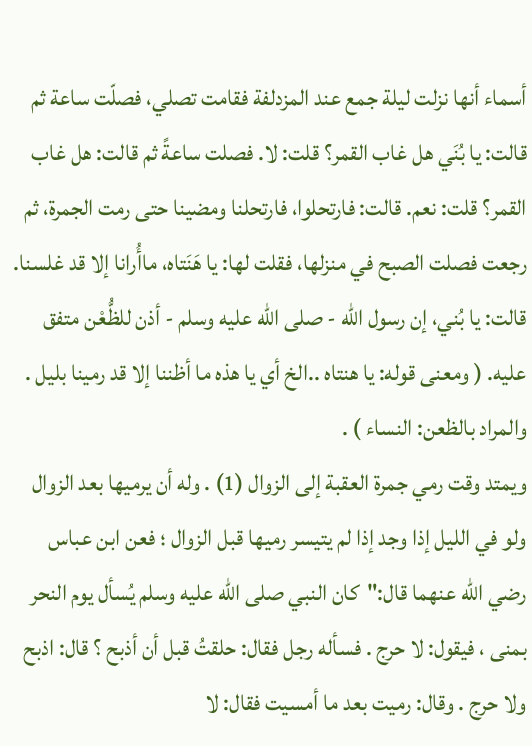أسماء أنها نزلت ليلة جمع عند المزدلفة فقامت تصلي، فصلّت ساعة ثم قالت: يا بُنَي هل غاب القمر؟ قلت: لا. فصلت ساعةً ثم قالت: هل غاب القمر؟ قلت: نعم. قالت: فارتحلوا، فارتحلنا ومضينا حتى رمت الجمرة، ثم رجعت فصلت الصبح في منزلها، فقلت لها: يا هَنَتاه، ماأُرانا إلا قد غلسنا. قالت: يا بُني، إن رسول الله - صلى الله عليه وسلم - أذن للظُّعْن متفق عليه. ( ومعنى قوله: يا هنتاه ..الخ أي يا هذه ما أظننا إلا قد رمينا بليل . والمراد بالظعن: النساء ) .
ويمتد وقت رمي جمرة العقبة إلى الزوال (1) . وله أن يرميها بعد الزوال ولو في الليل إذا وجد إذا لم يتيسر رميها قبل الزوال ؛ فعن ابن عباس رضي الله عنهما قال:"كان النبي صلى الله عليه وسلم يُسأل يوم النحر بمنى ، فيقول: لا حرج . فسأله رجل فقال: حلقتُ قبل أن أذبح ؟ قال: اذبح ولا حرج . وقال: رميت بعد ما أمسيت فقال: لا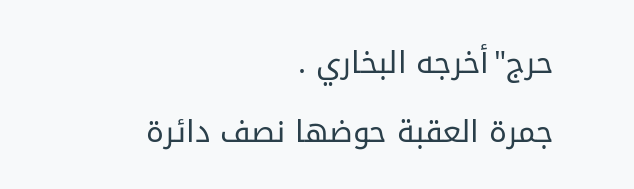حرج"أخرجه البخاري .
جمرة العقبة حوضها نصف دائرة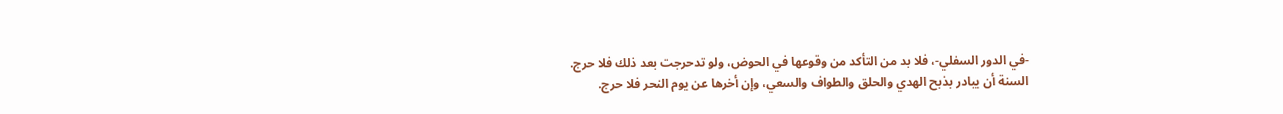-في الدور السفلي-، فلا بد من التأكد من وقوعها في الحوض، ولو تدحرجت بعد ذلك فلا حرج.
السنة أن يبادر بذبح الهدي والحلق والطواف والسعي، وإن أخرها عن يوم النحر فلا حرج.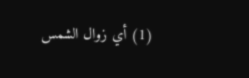(1) أي زوال الشمس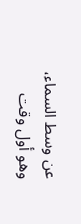عن وسط السماء، وهو أول وقت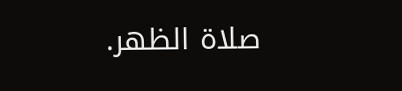صلاة الظهر.